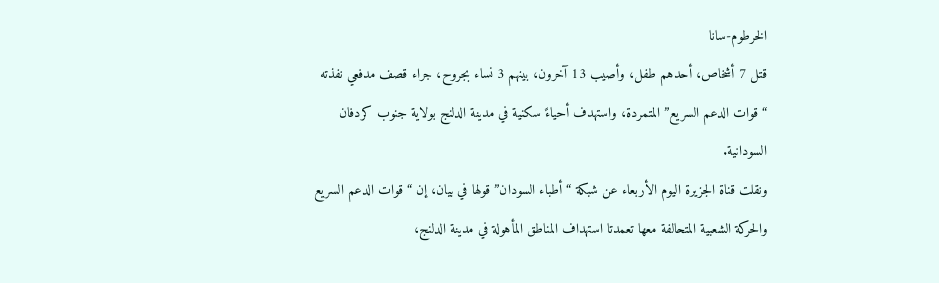الخرطوم-سانا
قتل 7 أشخاص، أحدهم طفل، وأصيب 13 آخرون، بينهم 3 نساء بجروح، جراء قصف مدفعي نفذته “قوات الدعم السريع” المتمردة، واستهدف أحياءً سكنية في مدينة الدلنج بولاية جنوب كردفان السودانية.
ونقلت قناة الجزيرة اليوم الأربعاء عن شبكة “أطباء السودان” قولها في بيان، إن “قوات الدعم السريع والحركة الشعبية المتحالفة معها تعمدتا استهداف المناطق المأهولة في مدينة الدلنج،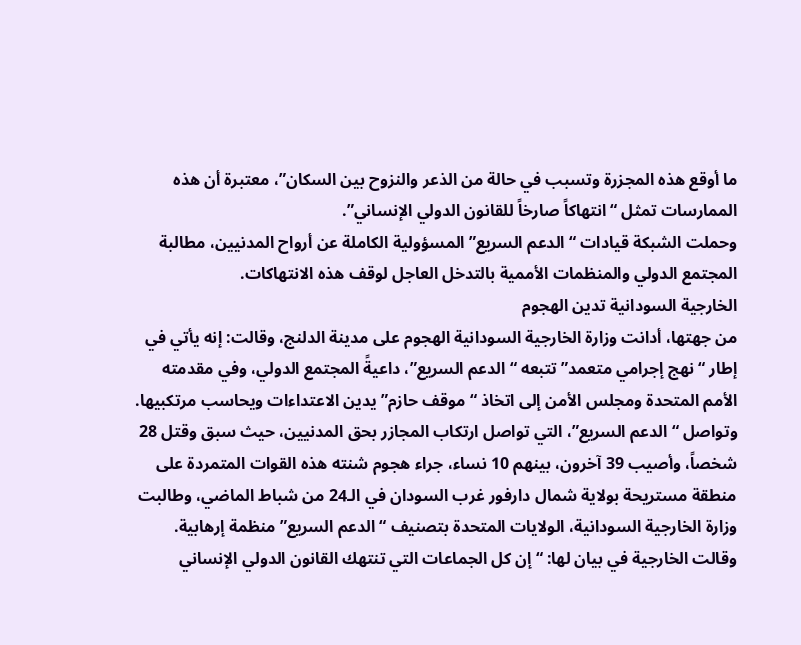ما أوقع هذه المجزرة وتسبب في حالة من الذعر والنزوح بين السكان”، معتبرة أن هذه الممارسات تمثل “انتهاكاً صارخاً للقانون الدولي الإنساني”.
وحملت الشبكة قيادات “الدعم السريع” المسؤولية الكاملة عن أرواح المدنيين، مطالبة المجتمع الدولي والمنظمات الأممية بالتدخل العاجل لوقف هذه الانتهاكات.
الخارجية السودانية تدين الهجوم
من جهتها، أدانت وزارة الخارجية السودانية الهجوم على مدينة الدلنج، وقالت: إنه يأتي في إطار “نهج إجرامي متعمد” تتبعه “الدعم السريع”، داعيةً المجتمع الدولي، وفي مقدمته الأمم المتحدة ومجلس الأمن إلى اتخاذ “موقف حازم” يدين الاعتداءات ويحاسب مرتكبيها.
وتواصل “الدعم السريع”، التي تواصل ارتكاب المجازر بحق المدنيين، حيث سبق وقتل 28 شخصاً، وأصيب 39 آخرون، بينهم 10 نساء، جراء هجوم شنته هذه القوات المتمردة على منطقة مستريحة بولاية شمال دارفور غرب السودان في الـ24 من شباط الماضي، وطالبت وزارة الخارجية السودانية، الولايات المتحدة بتصنيف “الدعم السريع” منظمة إرهابية.
وقالت الخارجية في بيان لها: “إن كل الجماعات التي تنتهك القانون الدولي الإنساني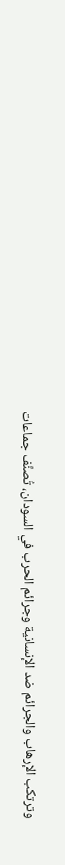وترتكب الإرهاب والجرائم ضد الإنسانية وجرائم الحرب في السودان، تُصنَّف جماعات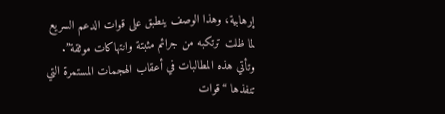إرهابية، وهذا الوصف ينطبق على قوات الدعم السريع لما ظلت ترتكبه من جرائم مثبتة وانتهاكات موثقة”.
وتأتي هذه المطالبات في أعقاب الهجمات المستمرة التي تنفذها “قوات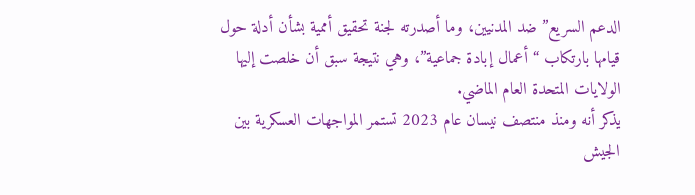الدعم السريع” ضد المدنيين، وما أصدرته لجنة تحقيق أممية بشأن أدلة حول قيامها بارتكاب “أعمال إبادة جماعية”، وهي نتيجة سبق أن خلصت إليها الولايات المتحدة العام الماضي.
يذكر أنه ومنذ منتصف نيسان عام 2023 تستمر المواجهات العسكرية بين الجيش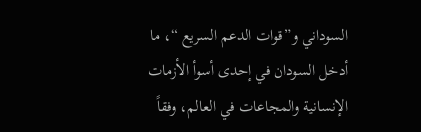السوداني و”قوات الدعم السريع “، ما أدخل السودان في إحدى أسوأ الأزمات الإنسانية والمجاعات في العالم، وفقاً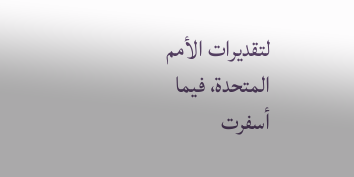لتقديرات الأمم المتحدة، فيما أسفرت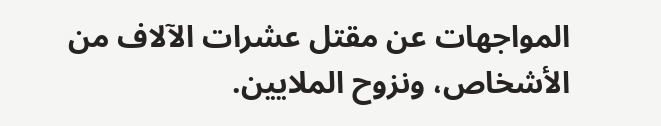المواجهات عن مقتل عشرات الآلاف من الأشخاص، ونزوح الملايين.